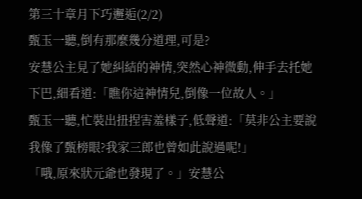第三十章月下巧邂逅(2/2)
甄玉一聽,倒有那麼幾分道理,可是?
安慧公主見了她糾結的神情,突然心神微動,伸手去托她下巴,細看道:「瞧你這神情兒,倒像一位故人。」
甄玉一聽,忙裝出扭捏害羞樣子,低聲道:「莫非公主要說我像了甄榜眼?我家三郎也曾如此說過呢!」
「哦,原來狀元爺也發現了。」安慧公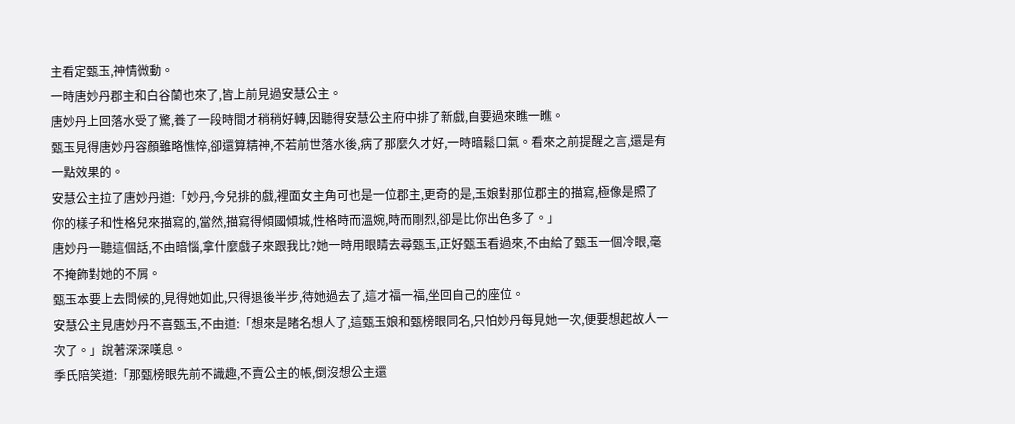主看定甄玉,神情微動。
一時唐妙丹郡主和白谷蘭也來了,皆上前見過安慧公主。
唐妙丹上回落水受了驚,養了一段時間才稍稍好轉,因聽得安慧公主府中排了新戲,自要過來瞧一瞧。
甄玉見得唐妙丹容顏雖略憔悴,卻還算精神,不若前世落水後,病了那麼久才好,一時暗鬆口氣。看來之前提醒之言,還是有一點效果的。
安慧公主拉了唐妙丹道:「妙丹,今兒排的戲,裡面女主角可也是一位郡主,更奇的是,玉娘對那位郡主的描寫,極像是照了你的樣子和性格兒來描寫的,當然,描寫得傾國傾城,性格時而溫婉,時而剛烈,卻是比你出色多了。」
唐妙丹一聽這個話,不由暗惱,拿什麼戲子來跟我比?她一時用眼睛去尋甄玉,正好甄玉看過來,不由給了甄玉一個冷眼,毫不掩飾對她的不屑。
甄玉本要上去問候的,見得她如此,只得退後半步,待她過去了,這才福一福,坐回自己的座位。
安慧公主見唐妙丹不喜甄玉,不由道:「想來是睹名想人了,這甄玉娘和甄榜眼同名,只怕妙丹每見她一次,便要想起故人一次了。」說著深深嘆息。
季氏陪笑道:「那甄榜眼先前不識趣,不賣公主的帳,倒沒想公主還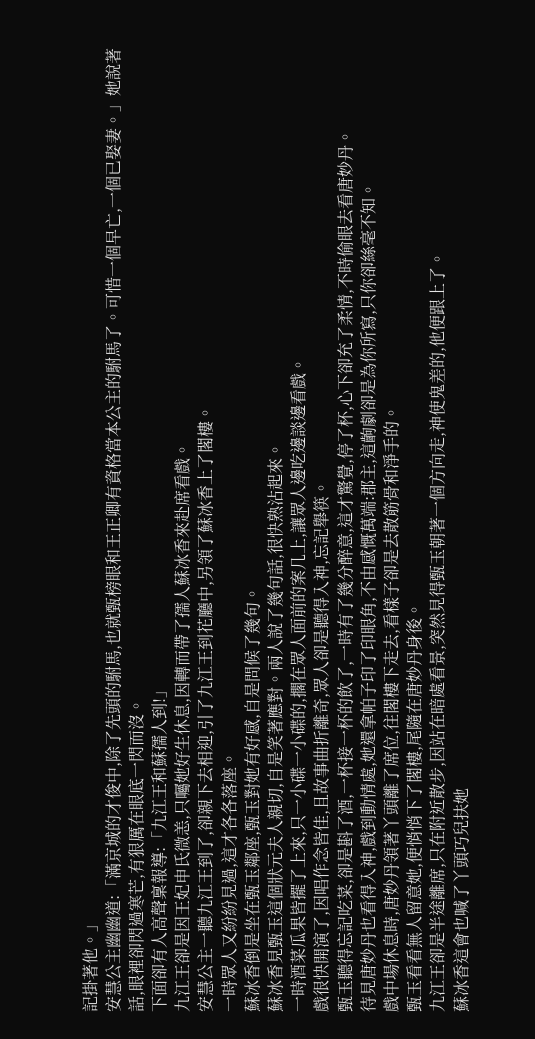記掛著他。」
安慧公主幽幽道:「滿京城的才俊中,除了先頭的駙馬,也就甄榜眼和王正卿有資格當本公主的駙馬了。可惜一個早亡,一個已娶妻。」她說著話,眼裡卻閃過寒芒,有狠厲在眼底一閃而沒。
下面卻有人高聲稟報導:「九江王和蘇孺人到!」
九江王卻是因王妃申氏微恙,只囑她好生休息,因轉而帶了孺人蘇冰香來赴席看戲。
安慧公主一聽九江王到了,卻親下去相迎,引了九江王到花廳中,另領了蘇冰香上了閣樓。
一時眾人又紛紛見過,這才各各落座。
蘇冰香倒是坐在甄玉鄰座,甄玉對她有好感,自是問候了幾句。
蘇冰香見甄玉這個狀元夫人親切,自是笑著應對。兩人說了幾句話,很快熟沾起來。
一時酒菜瓜果皆擺了上來,只一小碟一小碟的,擱在眾人面前的案几上,讓眾人邊吃邊談邊看戲。
戲很快開演了,因唱作念皆佳,且故事曲折離奇,眾人卻是聽得入神,忘記舉筷。
甄玉聽得忘記吃菜,卻是斟了酒,一杯接一杯的飲了,一時有了幾分醉意,這才驚覺,停了杯,心下卻充了柔情,不時偷眼去看唐妙丹。
待見唐妙丹也看得入神,戲到動情處,她還拿帕子印了印眼角,不由感慨萬端:郡主,這齣劇卻是為你所寫,只你卻絲毫不知。
戲中場休息時,唐妙丹領著丫頭離了席位,往閣樓下走去,看樣子卻是去散筋骨和淨手的。
甄玉看看無人留意她,便悄悄下了閣樓,尾隨在唐妙丹身後。
九江王卻是半途離席,只在附近散步,因站在暗處看景,突然見得甄玉朝著一個方向走,神使鬼差的,他便跟上了。
蘇冰香這會也喊了丫頭巧兒扶她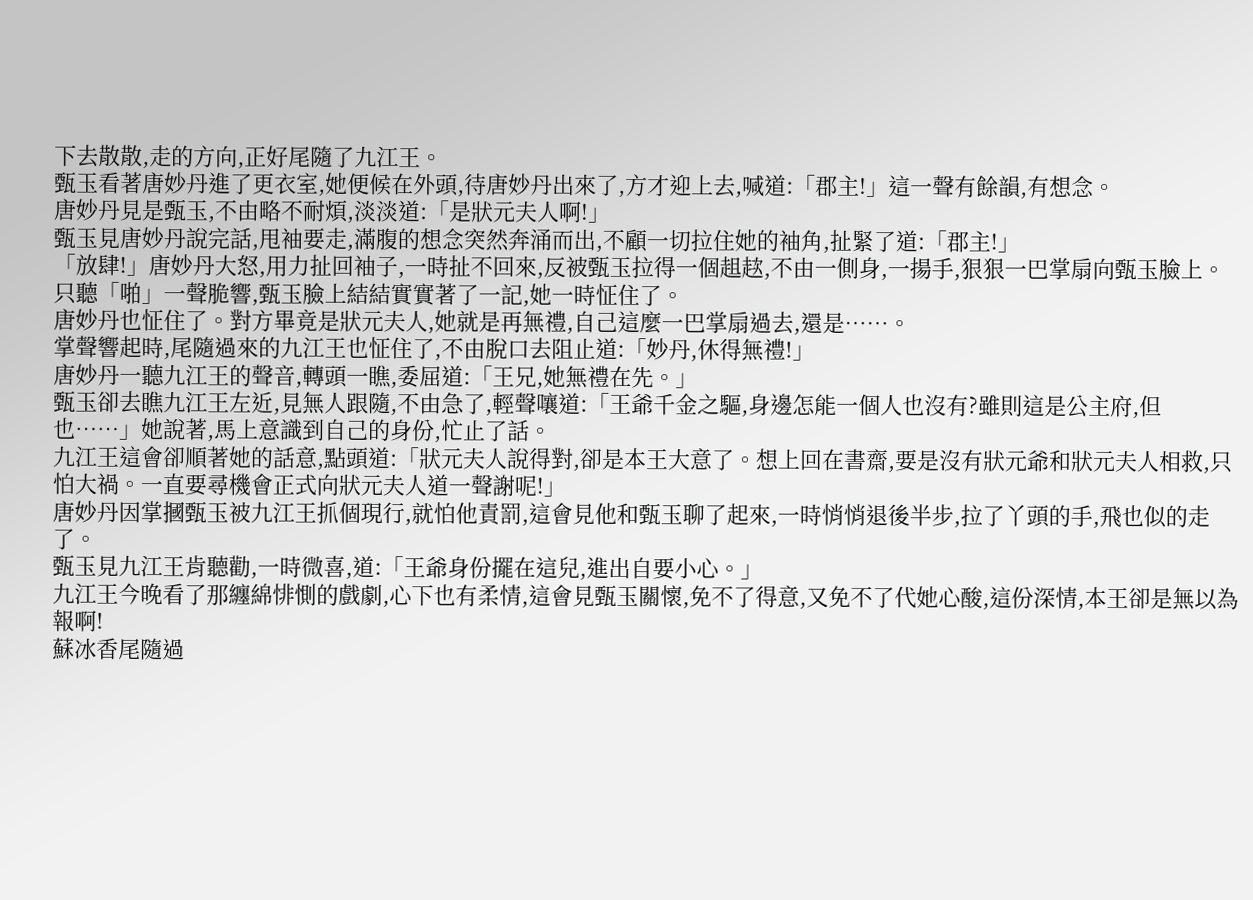下去散散,走的方向,正好尾隨了九江王。
甄玉看著唐妙丹進了更衣室,她便候在外頭,待唐妙丹出來了,方才迎上去,喊道:「郡主!」這一聲有餘韻,有想念。
唐妙丹見是甄玉,不由略不耐煩,淡淡道:「是狀元夫人啊!」
甄玉見唐妙丹說完話,甩袖要走,滿腹的想念突然奔涌而出,不顧一切拉住她的袖角,扯緊了道:「郡主!」
「放肆!」唐妙丹大怒,用力扯回袖子,一時扯不回來,反被甄玉拉得一個趄趑,不由一側身,一揚手,狠狠一巴掌扇向甄玉臉上。
只聽「啪」一聲脆響,甄玉臉上結結實實著了一記,她一時怔住了。
唐妙丹也怔住了。對方畢竟是狀元夫人,她就是再無禮,自己這麼一巴掌扇過去,還是……。
掌聲響起時,尾隨過來的九江王也怔住了,不由脫口去阻止道:「妙丹,休得無禮!」
唐妙丹一聽九江王的聲音,轉頭一瞧,委屈道:「王兄,她無禮在先。」
甄玉卻去瞧九江王左近,見無人跟隨,不由急了,輕聲嚷道:「王爺千金之驅,身邊怎能一個人也沒有?雖則這是公主府,但也……」她說著,馬上意識到自己的身份,忙止了話。
九江王這會卻順著她的話意,點頭道:「狀元夫人說得對,卻是本王大意了。想上回在書齋,要是沒有狀元爺和狀元夫人相救,只怕大禍。一直要尋機會正式向狀元夫人道一聲謝呢!」
唐妙丹因掌摑甄玉被九江王抓個現行,就怕他責罰,這會見他和甄玉聊了起來,一時悄悄退後半步,拉了丫頭的手,飛也似的走了。
甄玉見九江王肯聽勸,一時微喜,道:「王爺身份擺在這兒,進出自要小心。」
九江王今晚看了那纏綿悱惻的戲劇,心下也有柔情,這會見甄玉關懷,免不了得意,又免不了代她心酸,這份深情,本王卻是無以為報啊!
蘇冰香尾隨過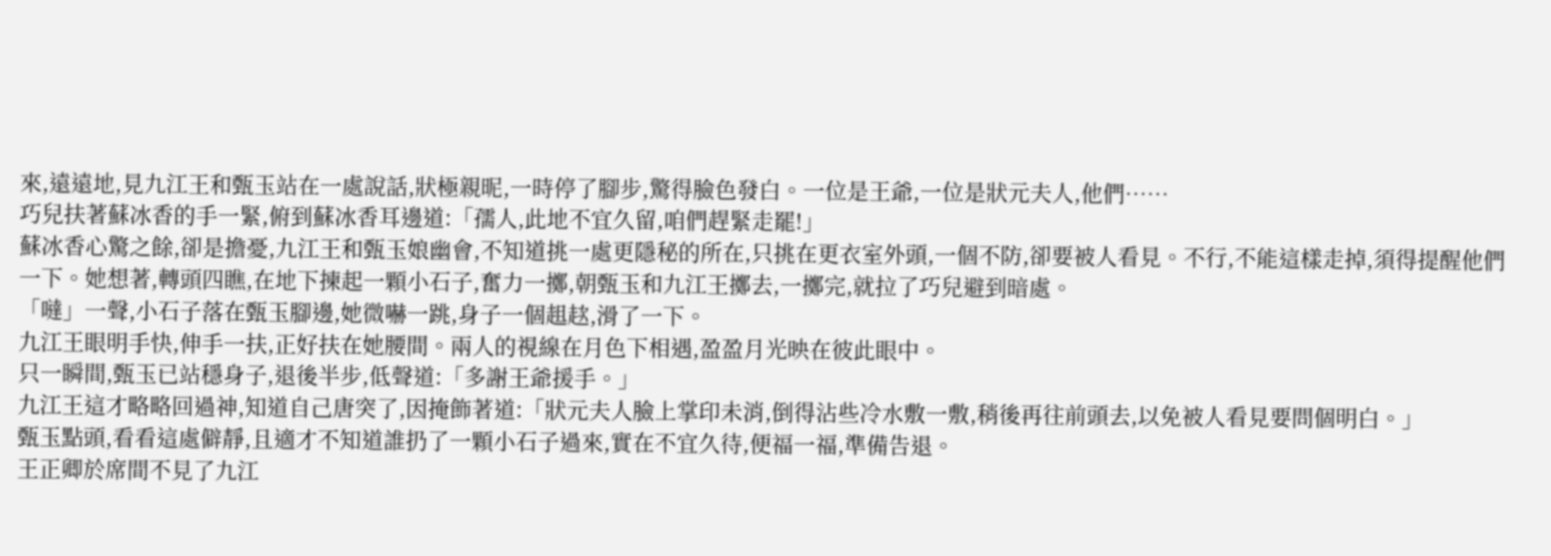來,遠遠地,見九江王和甄玉站在一處說話,狀極親昵,一時停了腳步,驚得臉色發白。一位是王爺,一位是狀元夫人,他們……
巧兒扶著蘇冰香的手一緊,俯到蘇冰香耳邊道:「孺人,此地不宜久留,咱們趕緊走罷!」
蘇冰香心驚之餘,卻是擔憂,九江王和甄玉娘幽會,不知道挑一處更隱秘的所在,只挑在更衣室外頭,一個不防,卻要被人看見。不行,不能這樣走掉,須得提醒他們一下。她想著,轉頭四瞧,在地下揀起一顆小石子,奮力一擲,朝甄玉和九江王擲去,一擲完,就拉了巧兒避到暗處。
「噠」一聲,小石子落在甄玉腳邊,她微嚇一跳,身子一個趄趑,滑了一下。
九江王眼明手快,伸手一扶,正好扶在她腰間。兩人的視線在月色下相遇,盈盈月光映在彼此眼中。
只一瞬間,甄玉已站穩身子,退後半步,低聲道:「多謝王爺援手。」
九江王這才略略回過神,知道自己唐突了,因掩飾著道:「狀元夫人臉上掌印未消,倒得沾些冷水敷一敷,稍後再往前頭去,以免被人看見要問個明白。」
甄玉點頭,看看這處僻靜,且適才不知道誰扔了一顆小石子過來,實在不宜久待,便福一福,準備告退。
王正卿於席間不見了九江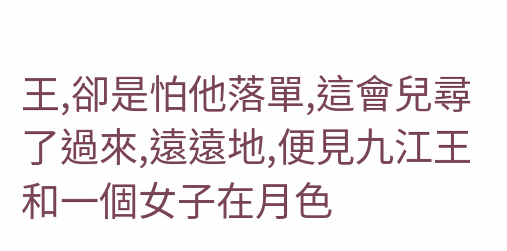王,卻是怕他落單,這會兒尋了過來,遠遠地,便見九江王和一個女子在月色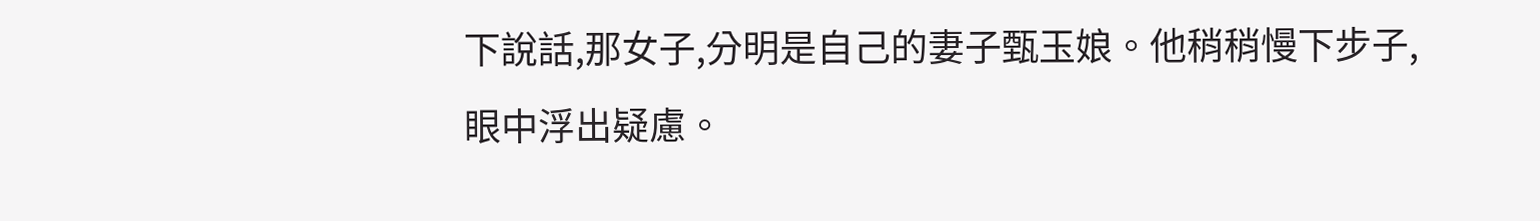下說話,那女子,分明是自己的妻子甄玉娘。他稍稍慢下步子,眼中浮出疑慮。